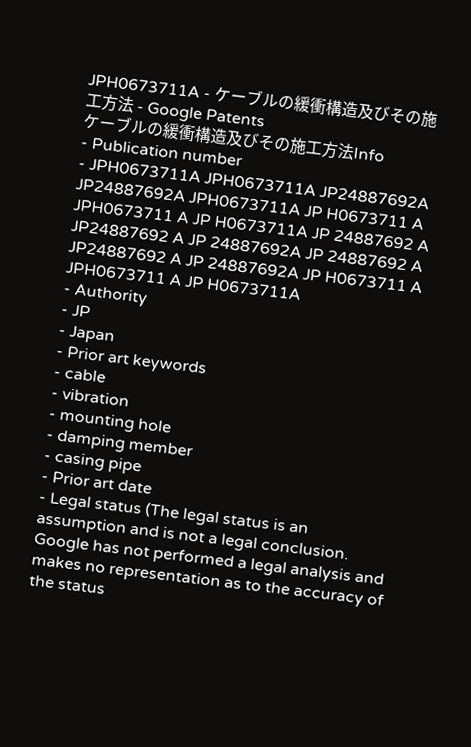JPH0673711A - ケーブルの緩衝構造及びその施工方法 - Google Patents
ケーブルの緩衝構造及びその施工方法Info
- Publication number
- JPH0673711A JPH0673711A JP24887692A JP24887692A JPH0673711A JP H0673711 A JPH0673711 A JP H0673711A JP 24887692 A JP24887692 A JP 24887692A JP 24887692 A JP24887692 A JP 24887692A JP H0673711 A JPH0673711 A JP H0673711A
- Authority
- JP
- Japan
- Prior art keywords
- cable
- vibration
- mounting hole
- damping member
- casing pipe
- Prior art date
- Legal status (The legal status is an assumption and is not a legal conclusion. Google has not performed a legal analysis and makes no representation as to the accuracy of the status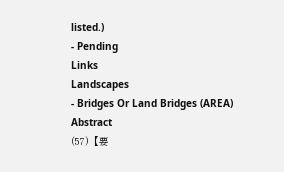listed.)
- Pending
Links
Landscapes
- Bridges Or Land Bridges (AREA)
Abstract
(57)【要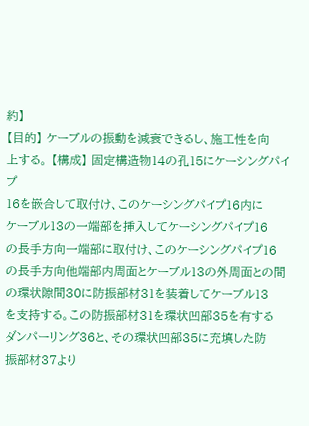約】
【目的】 ケーブルの振動を減衰できるし、施工性を向
上する。 【構成】 固定構造物14の孔15にケーシングパイプ
16を嵌合して取付け、このケーシングパイプ16内に
ケーブル13の一端部を挿入してケーシングパイプ16
の長手方向一端部に取付け、このケーシングパイプ16
の長手方向他端部内周面とケーブル13の外周面との間
の環状隙間30に防振部材31を装着してケーブル13
を支持する。この防振部材31を環状凹部35を有する
ダンパーリング36と、その環状凹部35に充填した防
振部材37より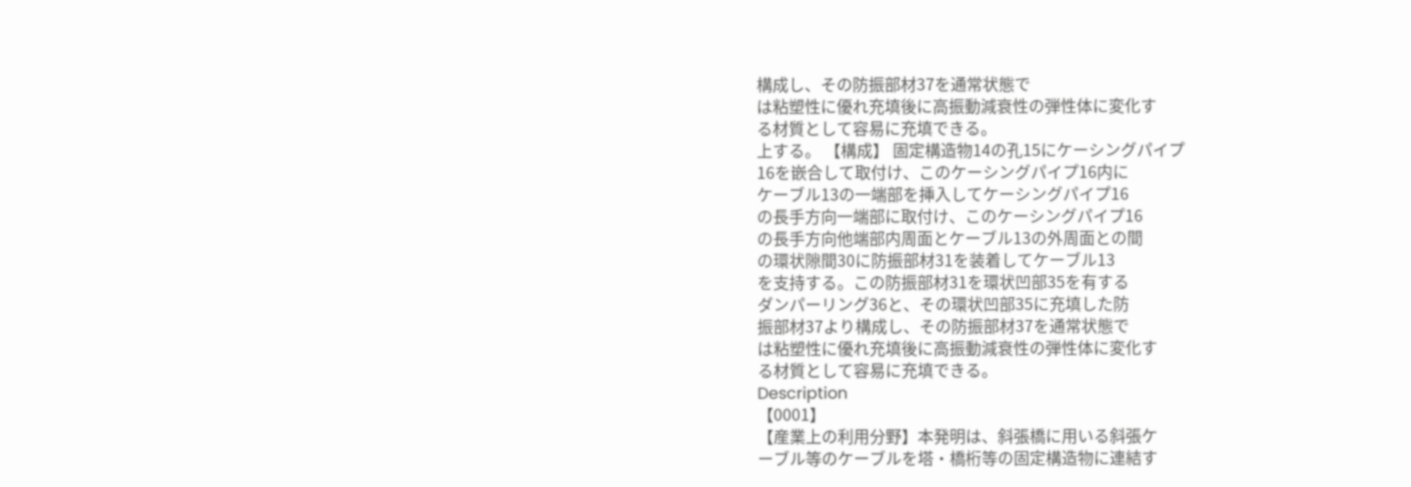構成し、その防振部材37を通常状態で
は粘塑性に優れ充填後に高振動減衰性の弾性体に変化す
る材質として容易に充填できる。
上する。 【構成】 固定構造物14の孔15にケーシングパイプ
16を嵌合して取付け、このケーシングパイプ16内に
ケーブル13の一端部を挿入してケーシングパイプ16
の長手方向一端部に取付け、このケーシングパイプ16
の長手方向他端部内周面とケーブル13の外周面との間
の環状隙間30に防振部材31を装着してケーブル13
を支持する。この防振部材31を環状凹部35を有する
ダンパーリング36と、その環状凹部35に充填した防
振部材37より構成し、その防振部材37を通常状態で
は粘塑性に優れ充填後に高振動減衰性の弾性体に変化す
る材質として容易に充填できる。
Description
【0001】
【産業上の利用分野】本発明は、斜張橋に用いる斜張ケ
ーブル等のケーブルを塔・橋桁等の固定構造物に連結す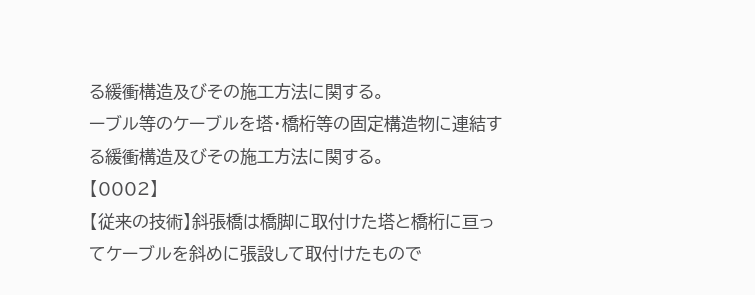る緩衝構造及びその施工方法に関する。
ーブル等のケーブルを塔・橋桁等の固定構造物に連結す
る緩衝構造及びその施工方法に関する。
【0002】
【従来の技術】斜張橋は橋脚に取付けた塔と橋桁に亘っ
てケーブルを斜めに張設して取付けたもので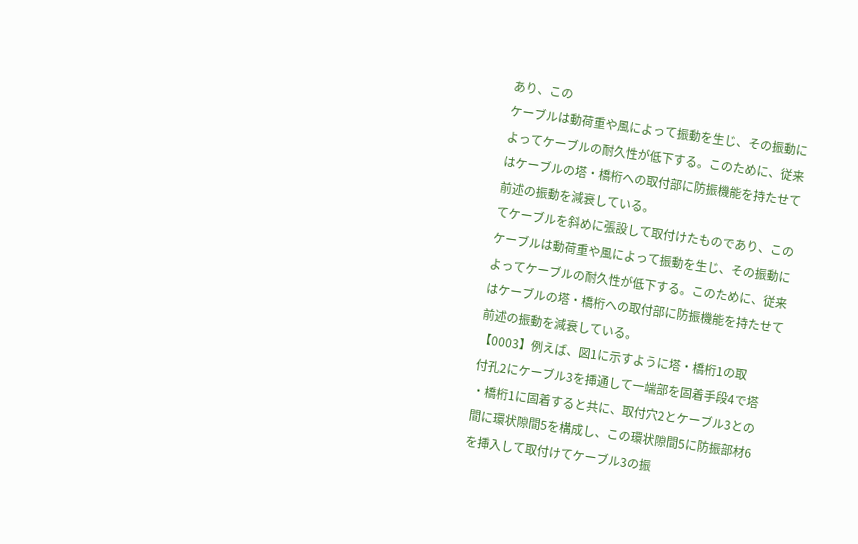あり、この
ケーブルは動荷重や風によって振動を生じ、その振動に
よってケーブルの耐久性が低下する。このために、従来
はケーブルの塔・橋桁への取付部に防振機能を持たせて
前述の振動を減衰している。
てケーブルを斜めに張設して取付けたものであり、この
ケーブルは動荷重や風によって振動を生じ、その振動に
よってケーブルの耐久性が低下する。このために、従来
はケーブルの塔・橋桁への取付部に防振機能を持たせて
前述の振動を減衰している。
【0003】例えば、図1に示すように塔・橋桁1の取
付孔2にケーブル3を挿通して一端部を固着手段4で塔
・橋桁1に固着すると共に、取付穴2とケーブル3との
間に環状隙間5を構成し、この環状隙間5に防振部材6
を挿入して取付けてケーブル3の振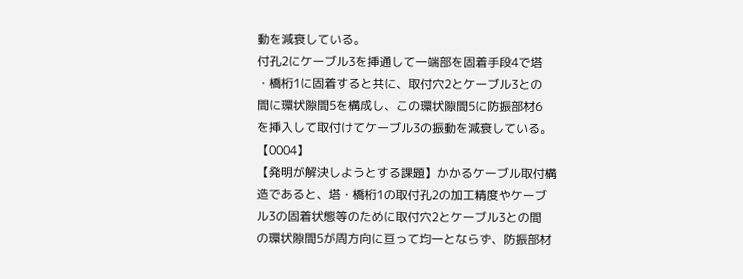動を減衰している。
付孔2にケーブル3を挿通して一端部を固着手段4で塔
・橋桁1に固着すると共に、取付穴2とケーブル3との
間に環状隙間5を構成し、この環状隙間5に防振部材6
を挿入して取付けてケーブル3の振動を減衰している。
【0004】
【発明が解決しようとする課題】かかるケーブル取付構
造であると、塔・橋桁1の取付孔2の加工精度やケーブ
ル3の固着状態等のために取付穴2とケーブル3との間
の環状隙間5が周方向に亘って均一とならず、防振部材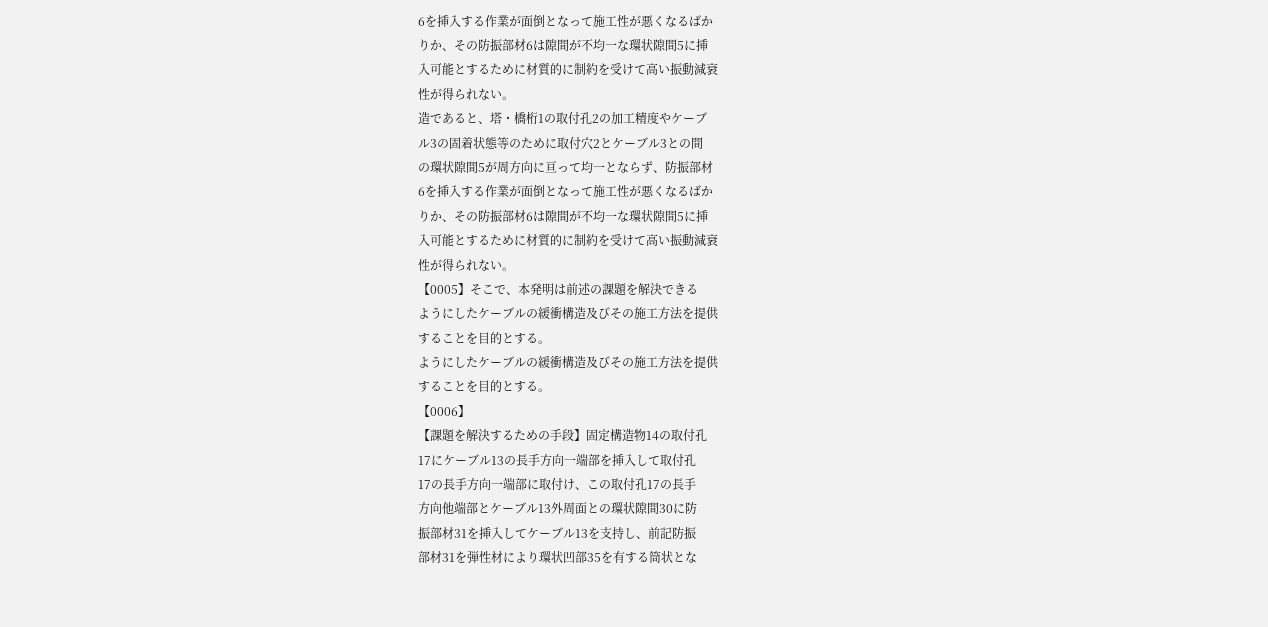6を挿入する作業が面倒となって施工性が悪くなるばか
りか、その防振部材6は隙間が不均一な環状隙間5に挿
入可能とするために材質的に制約を受けて高い振動減衰
性が得られない。
造であると、塔・橋桁1の取付孔2の加工精度やケーブ
ル3の固着状態等のために取付穴2とケーブル3との間
の環状隙間5が周方向に亘って均一とならず、防振部材
6を挿入する作業が面倒となって施工性が悪くなるばか
りか、その防振部材6は隙間が不均一な環状隙間5に挿
入可能とするために材質的に制約を受けて高い振動減衰
性が得られない。
【0005】そこで、本発明は前述の課題を解決できる
ようにしたケーブルの緩衝構造及びその施工方法を提供
することを目的とする。
ようにしたケーブルの緩衝構造及びその施工方法を提供
することを目的とする。
【0006】
【課題を解決するための手段】固定構造物14の取付孔
17にケーブル13の長手方向一端部を挿入して取付孔
17の長手方向一端部に取付け、この取付孔17の長手
方向他端部とケーブル13外周面との環状隙間30に防
振部材31を挿入してケーブル13を支持し、前記防振
部材31を弾性材により環状凹部35を有する筒状とな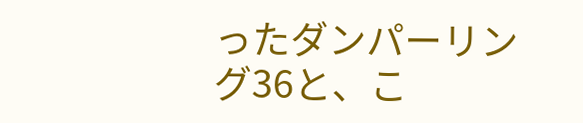ったダンパーリング36と、こ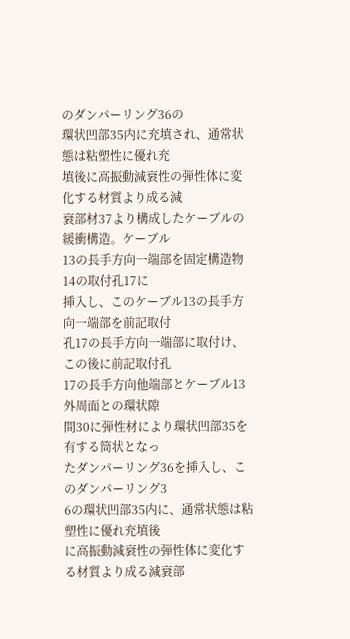のダンパーリング36の
環状凹部35内に充填され、通常状態は粘塑性に優れ充
填後に高振動減衰性の弾性体に変化する材質より成る減
衰部材37より構成したケーブルの緩衝構造。ケーブル
13の長手方向一端部を固定構造物14の取付孔17に
挿入し、このケーブル13の長手方向一端部を前記取付
孔17の長手方向一端部に取付け、この後に前記取付孔
17の長手方向他端部とケーブル13外周面との環状隙
間30に弾性材により環状凹部35を有する筒状となっ
たダンパーリング36を挿入し、このダンパーリング3
6の環状凹部35内に、通常状態は粘塑性に優れ充填後
に高振動減衰性の弾性体に変化する材質より成る減衰部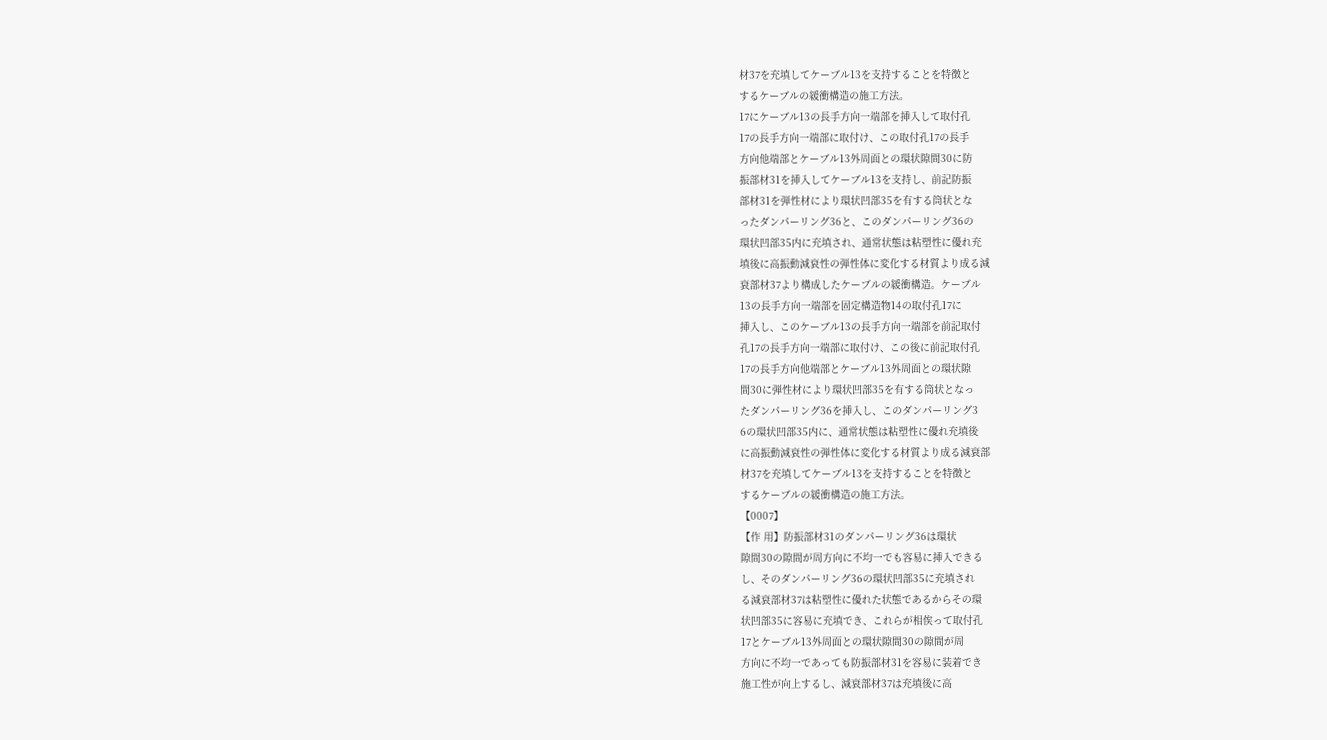材37を充填してケーブル13を支持することを特徴と
するケーブルの緩衝構造の施工方法。
17にケーブル13の長手方向一端部を挿入して取付孔
17の長手方向一端部に取付け、この取付孔17の長手
方向他端部とケーブル13外周面との環状隙間30に防
振部材31を挿入してケーブル13を支持し、前記防振
部材31を弾性材により環状凹部35を有する筒状とな
ったダンパーリング36と、このダンパーリング36の
環状凹部35内に充填され、通常状態は粘塑性に優れ充
填後に高振動減衰性の弾性体に変化する材質より成る減
衰部材37より構成したケーブルの緩衝構造。ケーブル
13の長手方向一端部を固定構造物14の取付孔17に
挿入し、このケーブル13の長手方向一端部を前記取付
孔17の長手方向一端部に取付け、この後に前記取付孔
17の長手方向他端部とケーブル13外周面との環状隙
間30に弾性材により環状凹部35を有する筒状となっ
たダンパーリング36を挿入し、このダンパーリング3
6の環状凹部35内に、通常状態は粘塑性に優れ充填後
に高振動減衰性の弾性体に変化する材質より成る減衰部
材37を充填してケーブル13を支持することを特徴と
するケーブルの緩衝構造の施工方法。
【0007】
【作 用】防振部材31のダンパーリング36は環状
隙間30の隙間が周方向に不均一でも容易に挿入できる
し、そのダンパーリング36の環状凹部35に充填され
る減衰部材37は粘塑性に優れた状態であるからその環
状凹部35に容易に充填でき、これらが相俟って取付孔
17とケーブル13外周面との環状隙間30の隙間が周
方向に不均一であっても防振部材31を容易に装着でき
施工性が向上するし、減衰部材37は充填後に高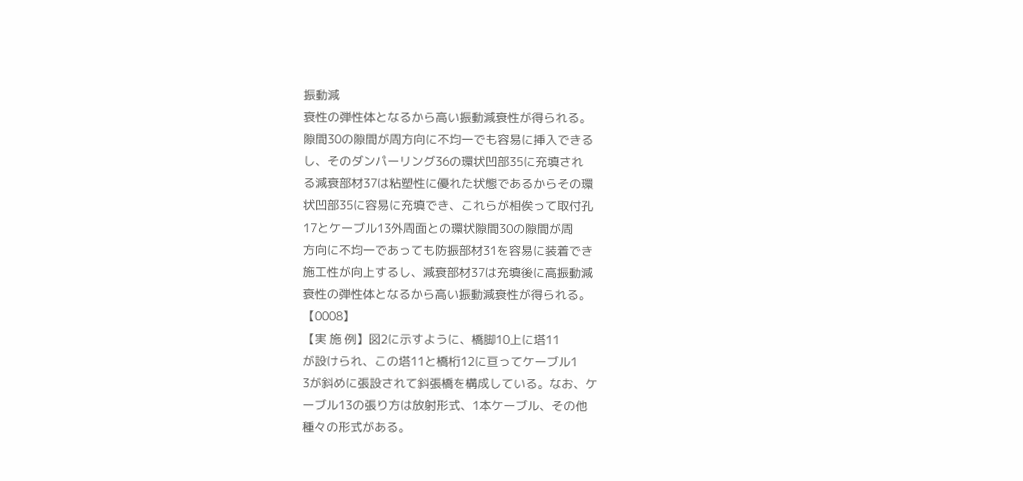振動減
衰性の弾性体となるから高い振動減衰性が得られる。
隙間30の隙間が周方向に不均一でも容易に挿入できる
し、そのダンパーリング36の環状凹部35に充填され
る減衰部材37は粘塑性に優れた状態であるからその環
状凹部35に容易に充填でき、これらが相俟って取付孔
17とケーブル13外周面との環状隙間30の隙間が周
方向に不均一であっても防振部材31を容易に装着でき
施工性が向上するし、減衰部材37は充填後に高振動減
衰性の弾性体となるから高い振動減衰性が得られる。
【0008】
【実 施 例】図2に示すように、橋脚10上に塔11
が設けられ、この塔11と橋桁12に亘ってケーブル1
3が斜めに張設されて斜張橋を構成している。なお、ケ
ーブル13の張り方は放射形式、1本ケーブル、その他
種々の形式がある。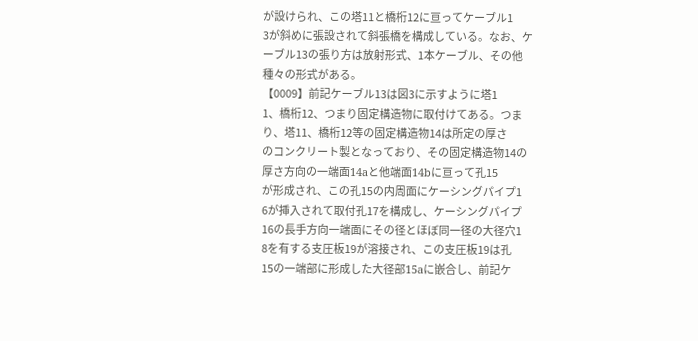が設けられ、この塔11と橋桁12に亘ってケーブル1
3が斜めに張設されて斜張橋を構成している。なお、ケ
ーブル13の張り方は放射形式、1本ケーブル、その他
種々の形式がある。
【0009】前記ケーブル13は図3に示すように塔1
1、橋桁12、つまり固定構造物に取付けてある。つま
り、塔11、橋桁12等の固定構造物14は所定の厚さ
のコンクリート製となっており、その固定構造物14の
厚さ方向の一端面14aと他端面14bに亘って孔15
が形成され、この孔15の内周面にケーシングパイプ1
6が挿入されて取付孔17を構成し、ケーシングパイプ
16の長手方向一端面にその径とほぼ同一径の大径穴1
8を有する支圧板19が溶接され、この支圧板19は孔
15の一端部に形成した大径部15aに嵌合し、前記ケ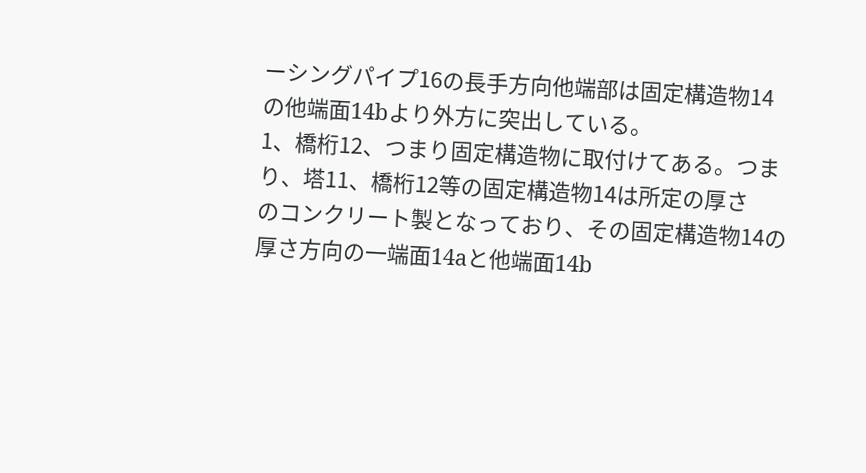ーシングパイプ16の長手方向他端部は固定構造物14
の他端面14bより外方に突出している。
1、橋桁12、つまり固定構造物に取付けてある。つま
り、塔11、橋桁12等の固定構造物14は所定の厚さ
のコンクリート製となっており、その固定構造物14の
厚さ方向の一端面14aと他端面14b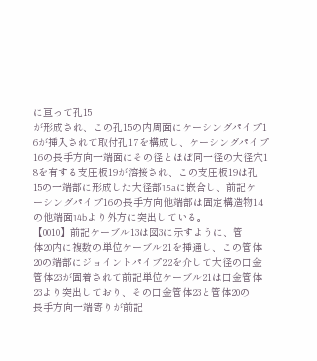に亘って孔15
が形成され、この孔15の内周面にケーシングパイプ1
6が挿入されて取付孔17を構成し、ケーシングパイプ
16の長手方向一端面にその径とほぼ同一径の大径穴1
8を有する支圧板19が溶接され、この支圧板19は孔
15の一端部に形成した大径部15aに嵌合し、前記ケ
ーシングパイプ16の長手方向他端部は固定構造物14
の他端面14bより外方に突出している。
【0010】前記ケーブル13は図3に示すように、管
体20内に複数の単位ケーブル21を挿通し、この管体
20の端部にジョイントパイプ22を介して大径の口金
管体23が固着されて前記単位ケーブル21は口金管体
23より突出しており、その口金管体23と管体20の
長手方向一端寄りが前記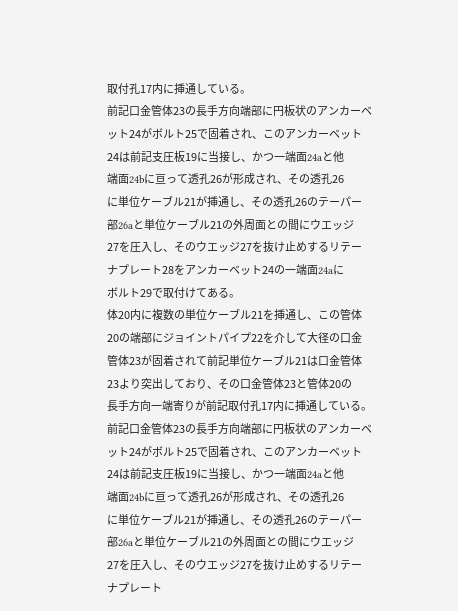取付孔17内に挿通している。
前記口金管体23の長手方向端部に円板状のアンカーベ
ット24がボルト25で固着され、このアンカーベット
24は前記支圧板19に当接し、かつ一端面24aと他
端面24bに亘って透孔26が形成され、その透孔26
に単位ケーブル21が挿通し、その透孔26のテーパー
部26aと単位ケーブル21の外周面との間にウエッジ
27を圧入し、そのウエッジ27を抜け止めするリテー
ナプレート28をアンカーベット24の一端面24aに
ボルト29で取付けてある。
体20内に複数の単位ケーブル21を挿通し、この管体
20の端部にジョイントパイプ22を介して大径の口金
管体23が固着されて前記単位ケーブル21は口金管体
23より突出しており、その口金管体23と管体20の
長手方向一端寄りが前記取付孔17内に挿通している。
前記口金管体23の長手方向端部に円板状のアンカーベ
ット24がボルト25で固着され、このアンカーベット
24は前記支圧板19に当接し、かつ一端面24aと他
端面24bに亘って透孔26が形成され、その透孔26
に単位ケーブル21が挿通し、その透孔26のテーパー
部26aと単位ケーブル21の外周面との間にウエッジ
27を圧入し、そのウエッジ27を抜け止めするリテー
ナプレート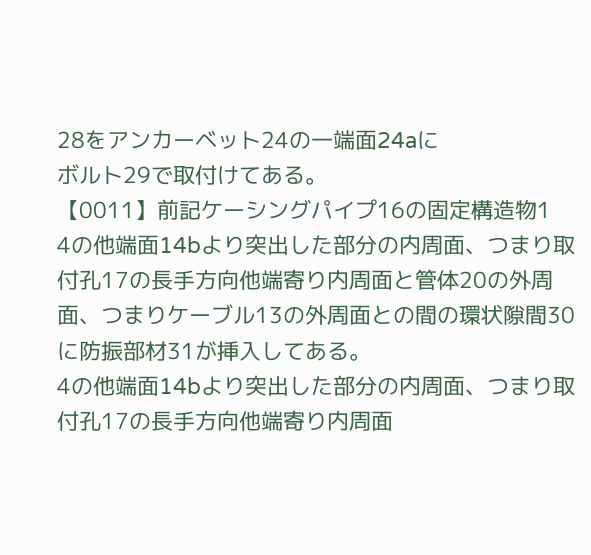28をアンカーベット24の一端面24aに
ボルト29で取付けてある。
【0011】前記ケーシングパイプ16の固定構造物1
4の他端面14bより突出した部分の内周面、つまり取
付孔17の長手方向他端寄り内周面と管体20の外周
面、つまりケーブル13の外周面との間の環状隙間30
に防振部材31が挿入してある。
4の他端面14bより突出した部分の内周面、つまり取
付孔17の長手方向他端寄り内周面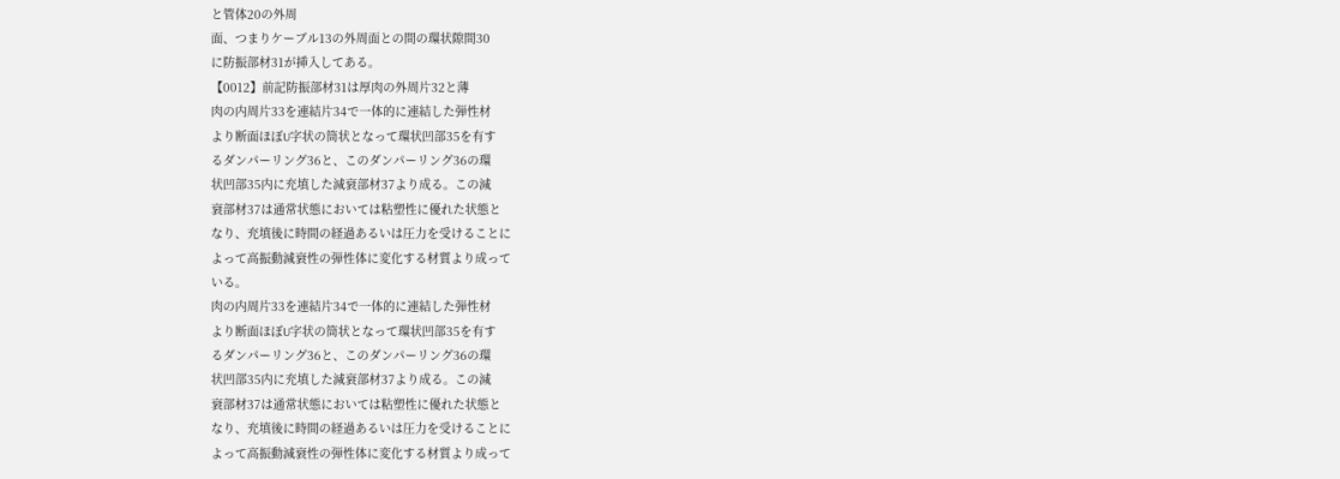と管体20の外周
面、つまりケーブル13の外周面との間の環状隙間30
に防振部材31が挿入してある。
【0012】前記防振部材31は厚肉の外周片32と薄
肉の内周片33を連結片34で一体的に連結した弾性材
より断面ほぼU字状の筒状となって環状凹部35を有す
るダンパーリング36と、このダンパーリング36の環
状凹部35内に充填した減衰部材37より成る。この減
衰部材37は通常状態においては粘塑性に優れた状態と
なり、充填後に時間の経過あるいは圧力を受けることに
よって高振動減衰性の弾性体に変化する材質より成って
いる。
肉の内周片33を連結片34で一体的に連結した弾性材
より断面ほぼU字状の筒状となって環状凹部35を有す
るダンパーリング36と、このダンパーリング36の環
状凹部35内に充填した減衰部材37より成る。この減
衰部材37は通常状態においては粘塑性に優れた状態と
なり、充填後に時間の経過あるいは圧力を受けることに
よって高振動減衰性の弾性体に変化する材質より成って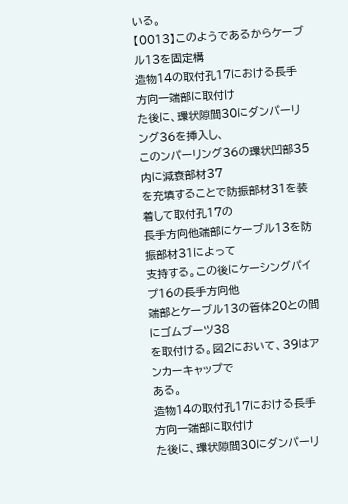いる。
【0013】このようであるからケーブル13を固定構
造物14の取付孔17における長手方向一端部に取付け
た後に、環状隙間30にダンパーリング36を挿入し、
このンパーリング36の環状凹部35内に減衰部材37
を充填することで防振部材31を装着して取付孔17の
長手方向他端部にケーブル13を防振部材31によって
支持する。この後にケーシングパイプ16の長手方向他
端部とケーブル13の管体20との間にゴムブーツ38
を取付ける。図2において、39はアンカーキャップで
ある。
造物14の取付孔17における長手方向一端部に取付け
た後に、環状隙間30にダンパーリ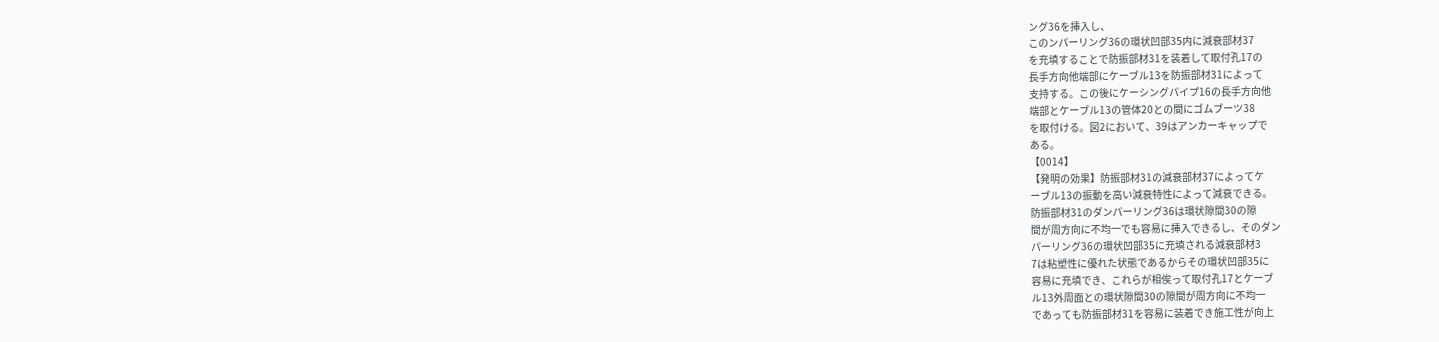ング36を挿入し、
このンパーリング36の環状凹部35内に減衰部材37
を充填することで防振部材31を装着して取付孔17の
長手方向他端部にケーブル13を防振部材31によって
支持する。この後にケーシングパイプ16の長手方向他
端部とケーブル13の管体20との間にゴムブーツ38
を取付ける。図2において、39はアンカーキャップで
ある。
【0014】
【発明の効果】防振部材31の減衰部材37によってケ
ーブル13の振動を高い減衰特性によって減衰できる。
防振部材31のダンパーリング36は環状隙間30の隙
間が周方向に不均一でも容易に挿入できるし、そのダン
パーリング36の環状凹部35に充填される減衰部材3
7は粘塑性に優れた状態であるからその環状凹部35に
容易に充填でき、これらが相俟って取付孔17とケーブ
ル13外周面との環状隙間30の隙間が周方向に不均一
であっても防振部材31を容易に装着でき施工性が向上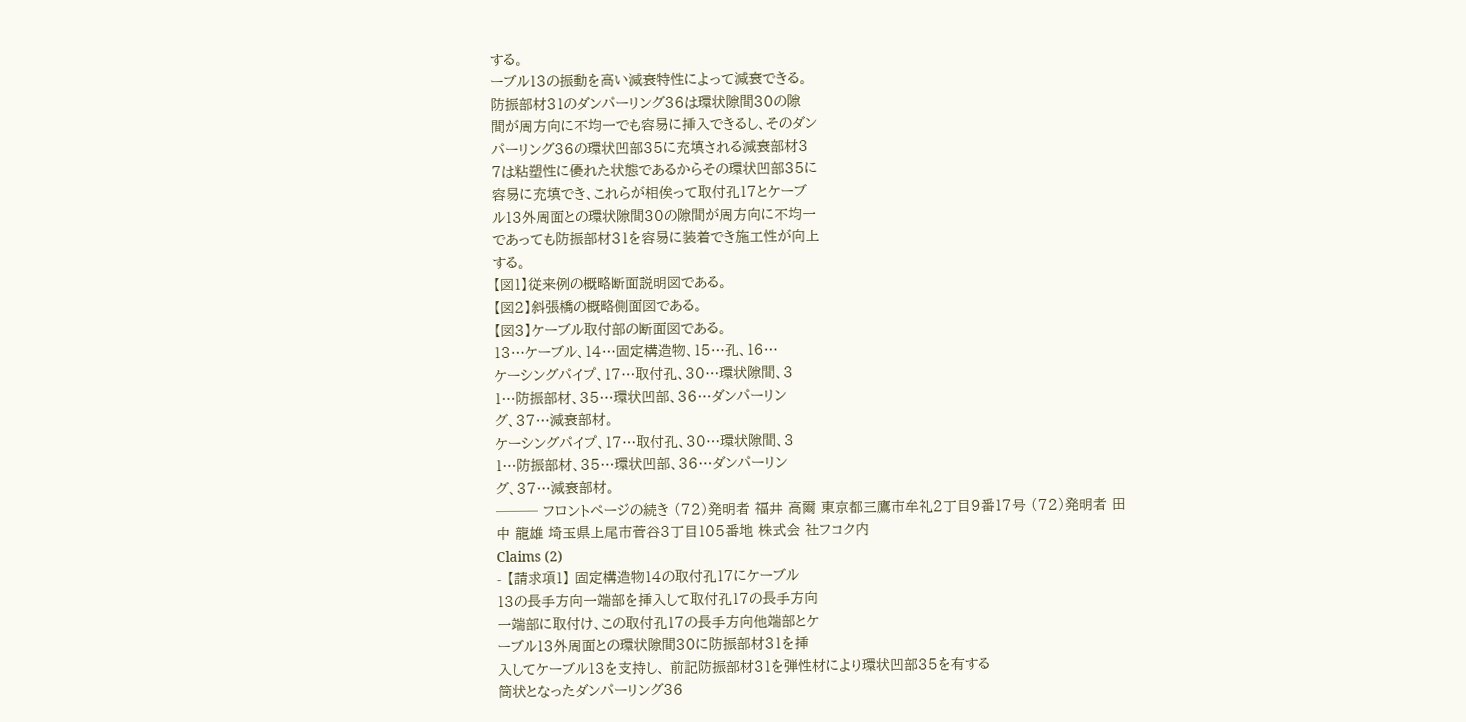する。
ーブル13の振動を高い減衰特性によって減衰できる。
防振部材31のダンパーリング36は環状隙間30の隙
間が周方向に不均一でも容易に挿入できるし、そのダン
パーリング36の環状凹部35に充填される減衰部材3
7は粘塑性に優れた状態であるからその環状凹部35に
容易に充填でき、これらが相俟って取付孔17とケーブ
ル13外周面との環状隙間30の隙間が周方向に不均一
であっても防振部材31を容易に装着でき施工性が向上
する。
【図1】従来例の概略断面説明図である。
【図2】斜張橋の概略側面図である。
【図3】ケーブル取付部の断面図である。
13…ケーブル、14…固定構造物、15…孔、16…
ケーシングパイプ、17…取付孔、30…環状隙間、3
1…防振部材、35…環状凹部、36…ダンパーリン
グ、37…減衰部材。
ケーシングパイプ、17…取付孔、30…環状隙間、3
1…防振部材、35…環状凹部、36…ダンパーリン
グ、37…減衰部材。
─── フロントページの続き (72)発明者 福井 高爾 東京都三鷹市牟礼2丁目9番17号 (72)発明者 田中 龍雄 埼玉県上尾市菅谷3丁目105番地 株式会 社フコク内
Claims (2)
- 【請求項1】 固定構造物14の取付孔17にケーブル
13の長手方向一端部を挿入して取付孔17の長手方向
一端部に取付け、この取付孔17の長手方向他端部とケ
ーブル13外周面との環状隙間30に防振部材31を挿
入してケーブル13を支持し、 前記防振部材31を弾性材により環状凹部35を有する
筒状となったダンパーリング36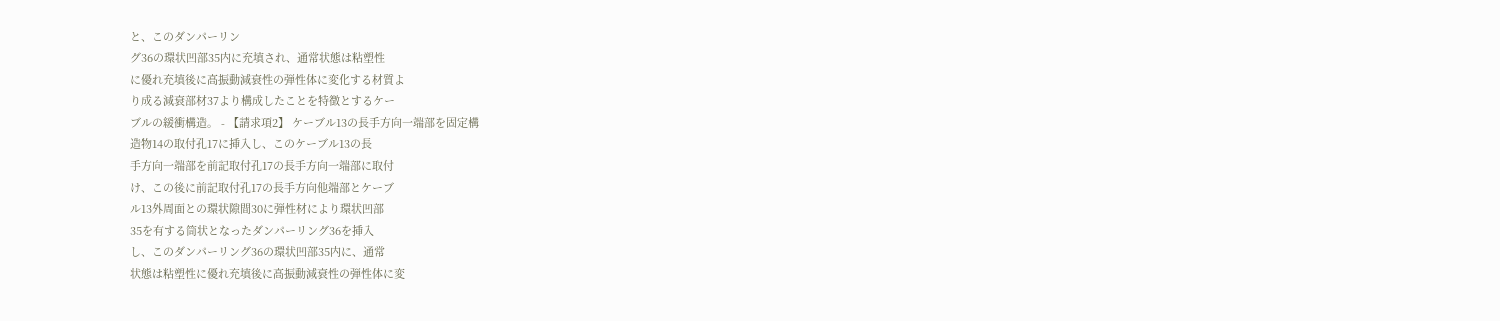と、このダンパーリン
グ36の環状凹部35内に充填され、通常状態は粘塑性
に優れ充填後に高振動減衰性の弾性体に変化する材質よ
り成る減衰部材37より構成したことを特徴とするケー
ブルの緩衝構造。 - 【請求項2】 ケーブル13の長手方向一端部を固定構
造物14の取付孔17に挿入し、このケーブル13の長
手方向一端部を前記取付孔17の長手方向一端部に取付
け、この後に前記取付孔17の長手方向他端部とケーブ
ル13外周面との環状隙間30に弾性材により環状凹部
35を有する筒状となったダンパーリング36を挿入
し、このダンパーリング36の環状凹部35内に、通常
状態は粘塑性に優れ充填後に高振動減衰性の弾性体に変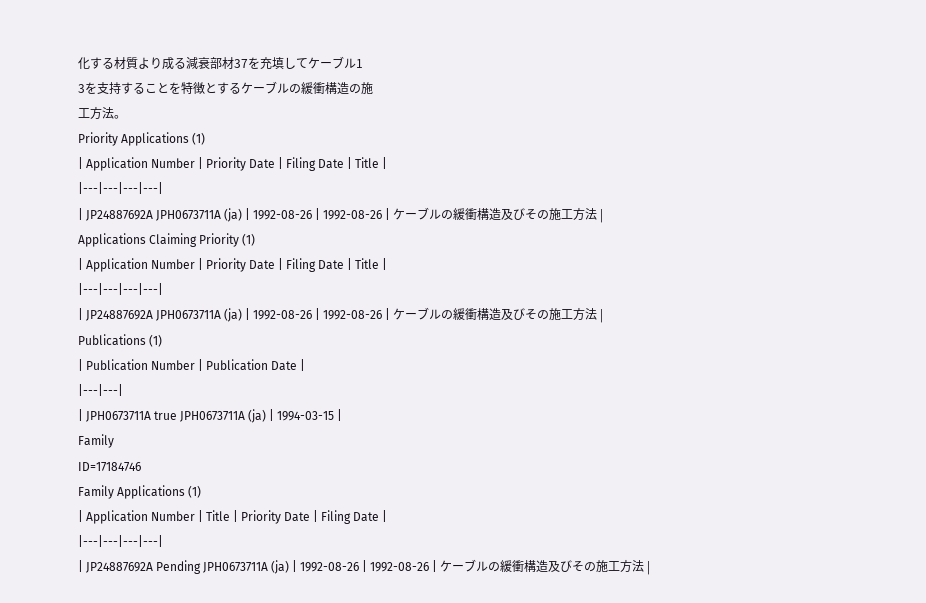化する材質より成る減衰部材37を充填してケーブル1
3を支持することを特徴とするケーブルの緩衝構造の施
工方法。
Priority Applications (1)
| Application Number | Priority Date | Filing Date | Title |
|---|---|---|---|
| JP24887692A JPH0673711A (ja) | 1992-08-26 | 1992-08-26 | ケーブルの緩衝構造及びその施工方法 |
Applications Claiming Priority (1)
| Application Number | Priority Date | Filing Date | Title |
|---|---|---|---|
| JP24887692A JPH0673711A (ja) | 1992-08-26 | 1992-08-26 | ケーブルの緩衝構造及びその施工方法 |
Publications (1)
| Publication Number | Publication Date |
|---|---|
| JPH0673711A true JPH0673711A (ja) | 1994-03-15 |
Family
ID=17184746
Family Applications (1)
| Application Number | Title | Priority Date | Filing Date |
|---|---|---|---|
| JP24887692A Pending JPH0673711A (ja) | 1992-08-26 | 1992-08-26 | ケーブルの緩衝構造及びその施工方法 |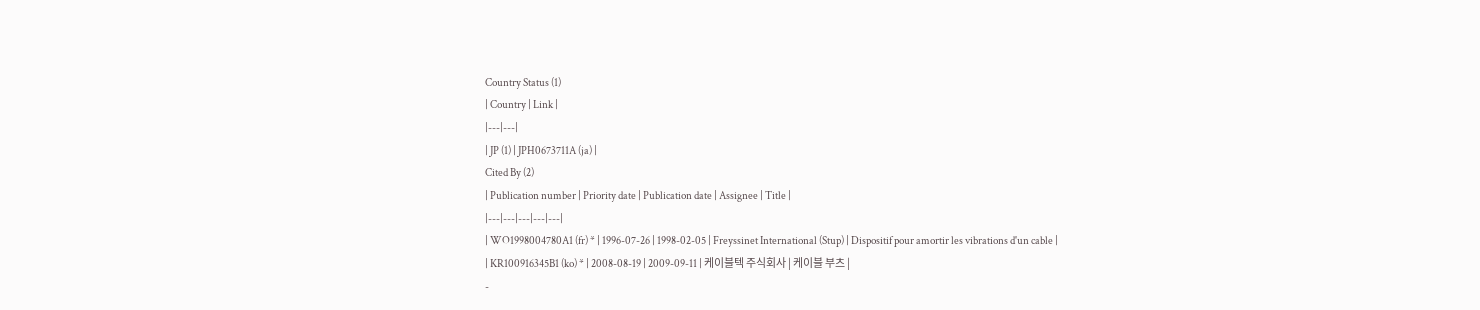Country Status (1)
| Country | Link |
|---|---|
| JP (1) | JPH0673711A (ja) |
Cited By (2)
| Publication number | Priority date | Publication date | Assignee | Title |
|---|---|---|---|---|
| WO1998004780A1 (fr) * | 1996-07-26 | 1998-02-05 | Freyssinet International (Stup) | Dispositif pour amortir les vibrations d'un cable |
| KR100916345B1 (ko) * | 2008-08-19 | 2009-09-11 | 케이블텍 주식회사 | 케이블 부츠 |
-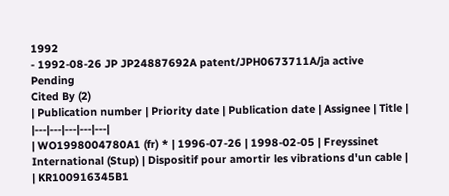1992
- 1992-08-26 JP JP24887692A patent/JPH0673711A/ja active Pending
Cited By (2)
| Publication number | Priority date | Publication date | Assignee | Title |
|---|---|---|---|---|
| WO1998004780A1 (fr) * | 1996-07-26 | 1998-02-05 | Freyssinet International (Stup) | Dispositif pour amortir les vibrations d'un cable |
| KR100916345B1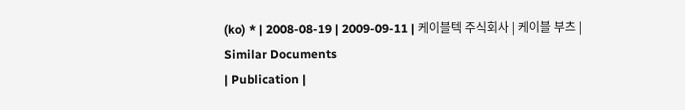(ko) * | 2008-08-19 | 2009-09-11 | 케이블텍 주식회사 | 케이블 부츠 |
Similar Documents
| Publication |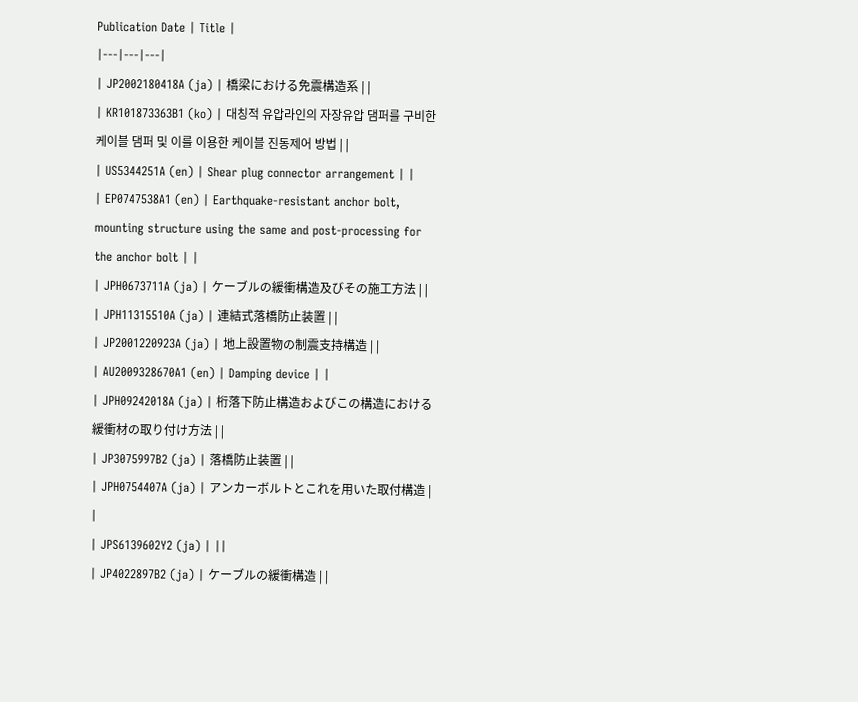Publication Date | Title |
|---|---|---|
| JP2002180418A (ja) | 橋梁における免震構造系 | |
| KR101873363B1 (ko) | 대칭적 유압라인의 자장유압 댐퍼를 구비한 케이블 댐퍼 및 이를 이용한 케이블 진동제어 방법 | |
| US5344251A (en) | Shear plug connector arrangement | |
| EP0747538A1 (en) | Earthquake-resistant anchor bolt, mounting structure using the same and post-processing for the anchor bolt | |
| JPH0673711A (ja) | ケーブルの緩衝構造及びその施工方法 | |
| JPH11315510A (ja) | 連結式落橋防止装置 | |
| JP2001220923A (ja) | 地上設置物の制震支持構造 | |
| AU2009328670A1 (en) | Damping device | |
| JPH09242018A (ja) | 桁落下防止構造およびこの構造における緩衝材の取り付け方法 | |
| JP3075997B2 (ja) | 落橋防止装置 | |
| JPH0754407A (ja) | アンカーボルトとこれを用いた取付構造 | |
| JPS6139602Y2 (ja) | ||
| JP4022897B2 (ja) | ケーブルの緩衝構造 | |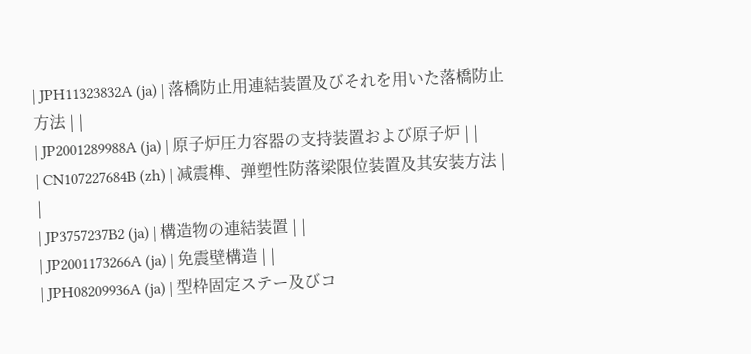| JPH11323832A (ja) | 落橋防止用連結装置及びそれを用いた落橋防止 方法 | |
| JP2001289988A (ja) | 原子炉圧力容器の支持装置および原子炉 | |
| CN107227684B (zh) | 减震榫、弹塑性防落梁限位装置及其安装方法 | |
| JP3757237B2 (ja) | 構造物の連結装置 | |
| JP2001173266A (ja) | 免震壁構造 | |
| JPH08209936A (ja) | 型枠固定ステー及びコ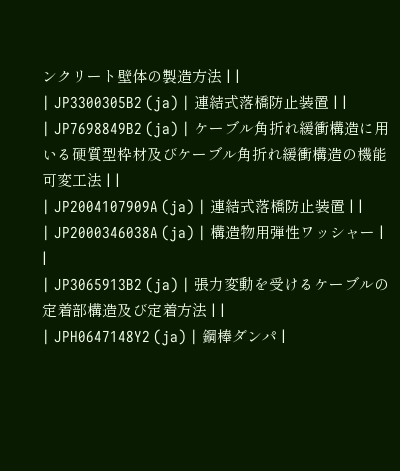ンクリート壁体の製造方法 | |
| JP3300305B2 (ja) | 連結式落橋防止装置 | |
| JP7698849B2 (ja) | ケーブル角折れ緩衝構造に用いる硬質型枠材及びケーブル角折れ緩衝構造の機能可変工法 | |
| JP2004107909A (ja) | 連結式落橋防止装置 | |
| JP2000346038A (ja) | 構造物用弾性ワッシャー | |
| JP3065913B2 (ja) | 張力変動を受けるケーブルの定着部構造及び定着方法 | |
| JPH0647148Y2 (ja) | 鋼棒ダンパ |